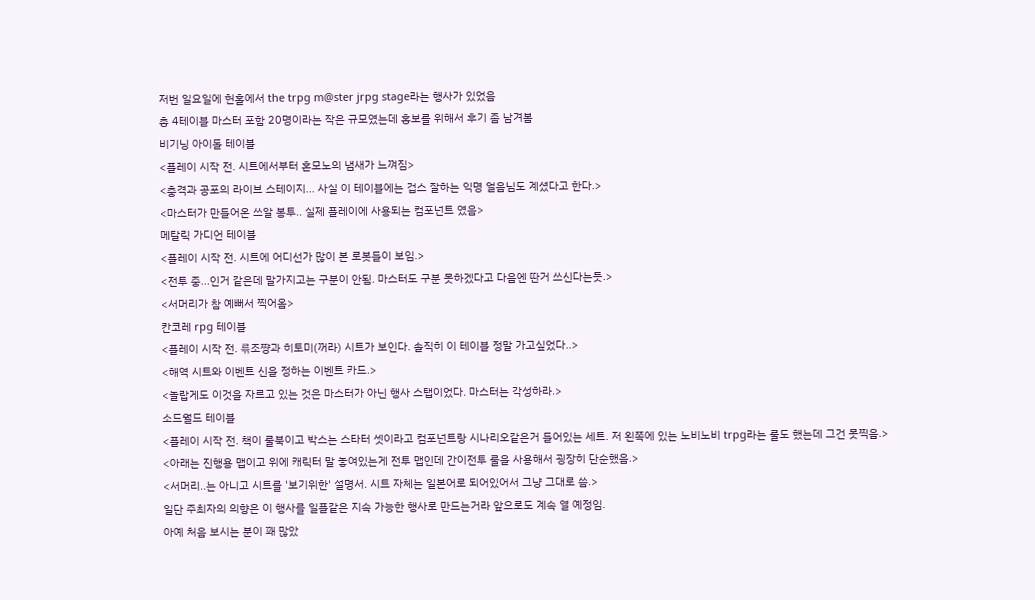저번 일요일에 헌홀에서 the trpg m@ster jrpg stage라는 행사가 있었음
총 4테이블 마스터 포함 20명이라는 작은 규모였는데 홍보를 위해서 후기 좀 남겨봄
비기닝 아이돌 테이블
<플레이 시작 전. 시트에서부터 혼모노의 냄새가 느껴짐>
<충격과 공포의 라이브 스테이지... 사실 이 테이블에는 겁스 잘하는 익명 얼음님도 계셨다고 한다.>
<마스터가 만들어온 쓰알 봉투.. 실제 플레이에 사용되는 컴포넌트 였음>
메탈릭 가디언 테이블
<플레이 시작 전. 시트에 어디선가 많이 본 로봇들이 보임.>
<전투 중...인거 같은데 말가지고는 구분이 안됨. 마스터도 구분 못하겠다고 다음엔 딴거 쓰신다는듯.>
<서머리가 참 예뻐서 찍어옴>
칸코레 rpg 테이블
<플레이 시작 전. 륶조쨩과 히토미(꺼라) 시트가 보인다. 솔직히 이 테이블 정말 가고싶었다..>
<해역 시트와 이벤트 신을 정하는 이벤트 카드.>
<놀랍게도 이것을 자르고 있는 것은 마스터가 아닌 행사 스탭이었다. 마스터는 각성하라.>
소드월드 테이블
<플레이 시작 전. 책이 룰북이고 박스는 스타터 셋이라고 컴포넌트랑 시나리오같은거 들어있는 세트. 저 왼쪽에 있는 노비노비 trpg라는 룰도 했는데 그건 못찍음.>
<아래는 진행용 맵이고 위에 캐릭터 말 놓여있는게 전투 맵인데 간이전투 룰을 사용해서 굉장히 단순했음.>
<서머리..는 아니고 시트를 '보기위한' 설명서. 시트 자체는 일본어로 되어있어서 그냥 그대로 씀.>
일단 주최자의 의향은 이 행사를 일플같은 지속 가능한 행사로 만드는거라 앞으로도 계속 열 예정임.
아예 처음 보시는 분이 꽤 많았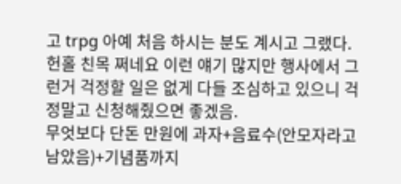고 trpg 아예 처음 하시는 분도 계시고 그랬다.
헌홀 친목 쩌네요 이런 얘기 많지만 행사에서 그런거 걱정할 일은 없게 다들 조심하고 있으니 걱정말고 신청해줬으면 좋겠음.
무엇보다 단돈 만원에 과자+음료수(안모자라고 남았음)+기념품까지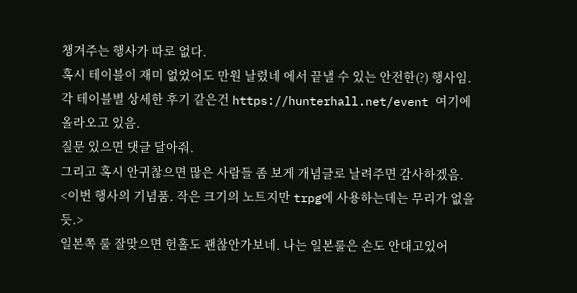챙겨주는 행사가 따로 없다.
혹시 테이블이 재미 없었어도 만원 날렸네 에서 끝낼 수 있는 안전한(?) 행사임.
각 테이블별 상세한 후기 같은건 https://hunterhall.net/event 여기에 올라오고 있음.
질문 있으면 댓글 달아줘.
그리고 혹시 안귀찮으면 많은 사람들 좀 보게 개념글로 날려주면 감사하겠음.
<이번 행사의 기념품. 작은 크기의 노트지만 trpg에 사용하는데는 무리가 없을듯.>
일본쪽 룰 잘맞으면 헌홀도 괜찮안가보네. 나는 일본룰은 손도 안대고있어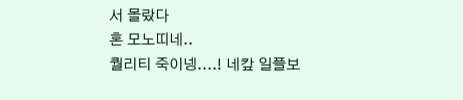서 몰랐다
혼 모노띠네..
퀄리티 죽이넹....! 네캎 일플보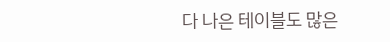다 나은 테이블도 많은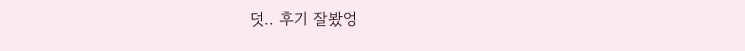덧.. 후기 잘봤엉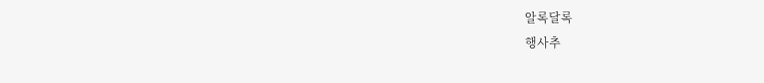알록달록
행사추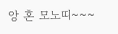앙 혼 모노띠~~~